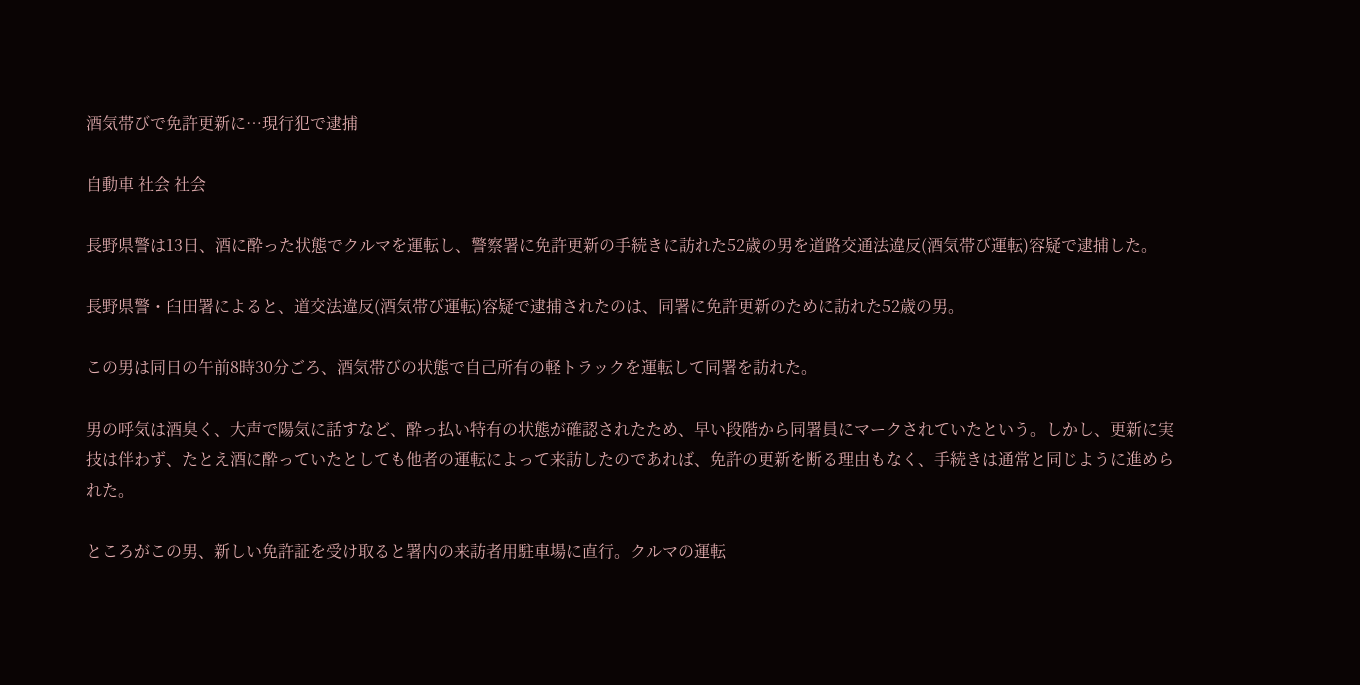酒気帯びで免許更新に…現行犯で逮捕

自動車 社会 社会

長野県警は13日、酒に酔った状態でクルマを運転し、警察署に免許更新の手続きに訪れた52歳の男を道路交通法違反(酒気帯び運転)容疑で逮捕した。

長野県警・臼田署によると、道交法違反(酒気帯び運転)容疑で逮捕されたのは、同署に免許更新のために訪れた52歳の男。

この男は同日の午前8時30分ごろ、酒気帯びの状態で自己所有の軽トラックを運転して同署を訪れた。

男の呼気は酒臭く、大声で陽気に話すなど、酔っ払い特有の状態が確認されたため、早い段階から同署員にマークされていたという。しかし、更新に実技は伴わず、たとえ酒に酔っていたとしても他者の運転によって来訪したのであれば、免許の更新を断る理由もなく、手続きは通常と同じように進められた。

ところがこの男、新しい免許証を受け取ると署内の来訪者用駐車場に直行。クルマの運転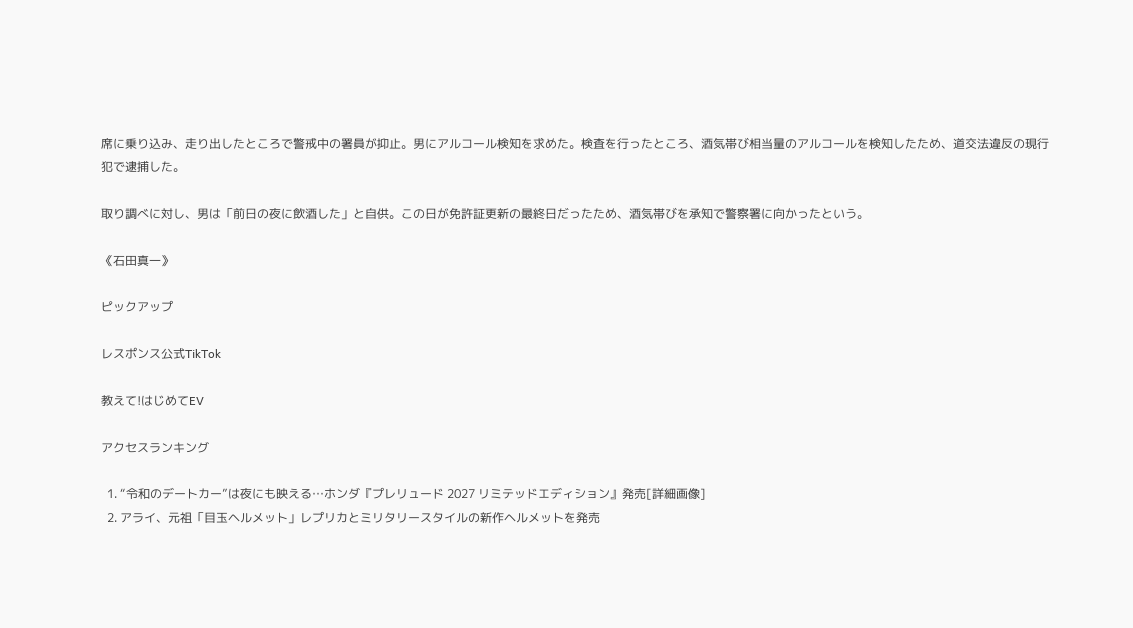席に乗り込み、走り出したところで警戒中の署員が抑止。男にアルコール検知を求めた。検査を行ったところ、酒気帯び相当量のアルコールを検知したため、道交法違反の現行犯で逮捕した。

取り調べに対し、男は「前日の夜に飲酒した」と自供。この日が免許証更新の最終日だったため、酒気帯びを承知で警察署に向かったという。

《石田真一》

ピックアップ

レスポンス公式TikTok

教えて!はじめてEV

アクセスランキング

  1. “令和のデートカー”は夜にも映える…ホンダ『プレリュード 2027 リミテッドエディション』発売[詳細画像]
  2. アライ、元祖「目玉ヘルメット」レプリカとミリタリースタイルの新作ヘルメットを発売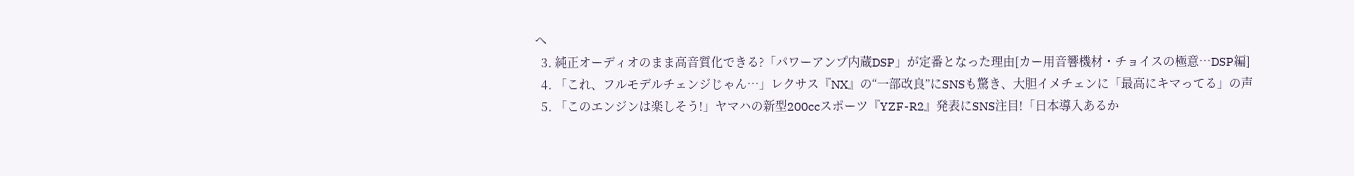へ
  3. 純正オーディオのまま高音質化できる?「パワーアンプ内蔵DSP」が定番となった理由[カー用音響機材・チョイスの極意…DSP編]
  4. 「これ、フルモデルチェンジじゃん…」レクサス『NX』の“一部改良”にSNSも驚き、大胆イメチェンに「最高にキマってる」の声
  5. 「このエンジンは楽しそう!」ヤマハの新型200ccスポーツ『YZF-R2』発表にSNS注目!「日本導入あるか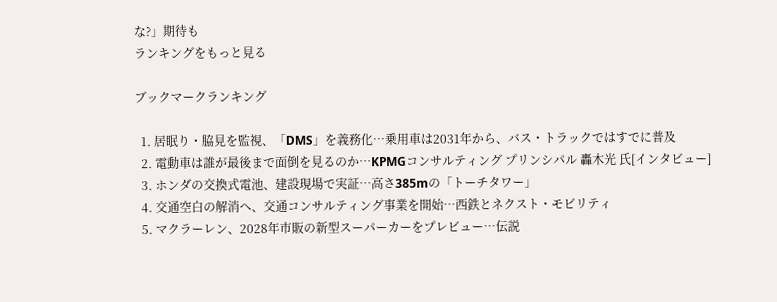な?」期待も
ランキングをもっと見る

ブックマークランキング

  1. 居眠り・脇見を監視、「DMS」を義務化…乗用車は2031年から、バス・トラックではすでに普及
  2. 電動車は誰が最後まで面倒を見るのか…KPMGコンサルティング プリンシパル 轟木光 氏[インタビュー]
  3. ホンダの交換式電池、建設現場で実証…高さ385mの「トーチタワー」
  4. 交通空白の解消へ、交通コンサルティング事業を開始…西鉄とネクスト・モビリティ
  5. マクラーレン、2028年市販の新型スーパーカーをプレビュー…伝説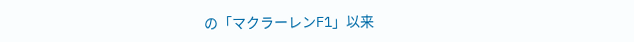の「マクラーレンF1」以来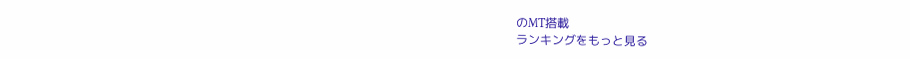のMT搭載
ランキングをもっと見る